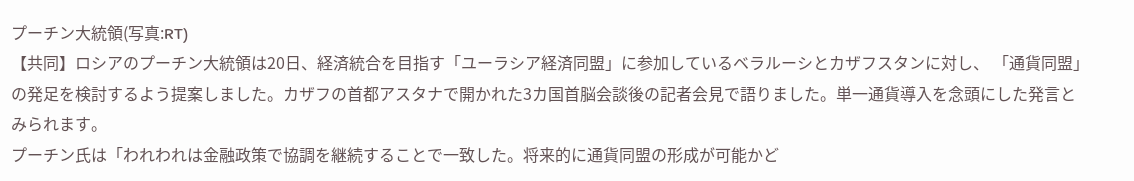プーチン大統領(写真:RT)
【共同】ロシアのプーチン大統領は20日、経済統合を目指す「ユーラシア経済同盟」に参加しているベラルーシとカザフスタンに対し、 「通貨同盟」の発足を検討するよう提案しました。カザフの首都アスタナで開かれた3カ国首脳会談後の記者会見で語りました。単一通貨導入を念頭にした発言とみられます。
プーチン氏は「われわれは金融政策で協調を継続することで一致した。将来的に通貨同盟の形成が可能かど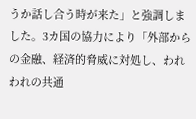うか話し合う時が来た」と強調しました。3カ国の協力により「外部からの金融、経済的脅威に対処し、われわれの共通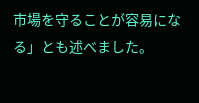市場を守ることが容易になる」とも述べました。